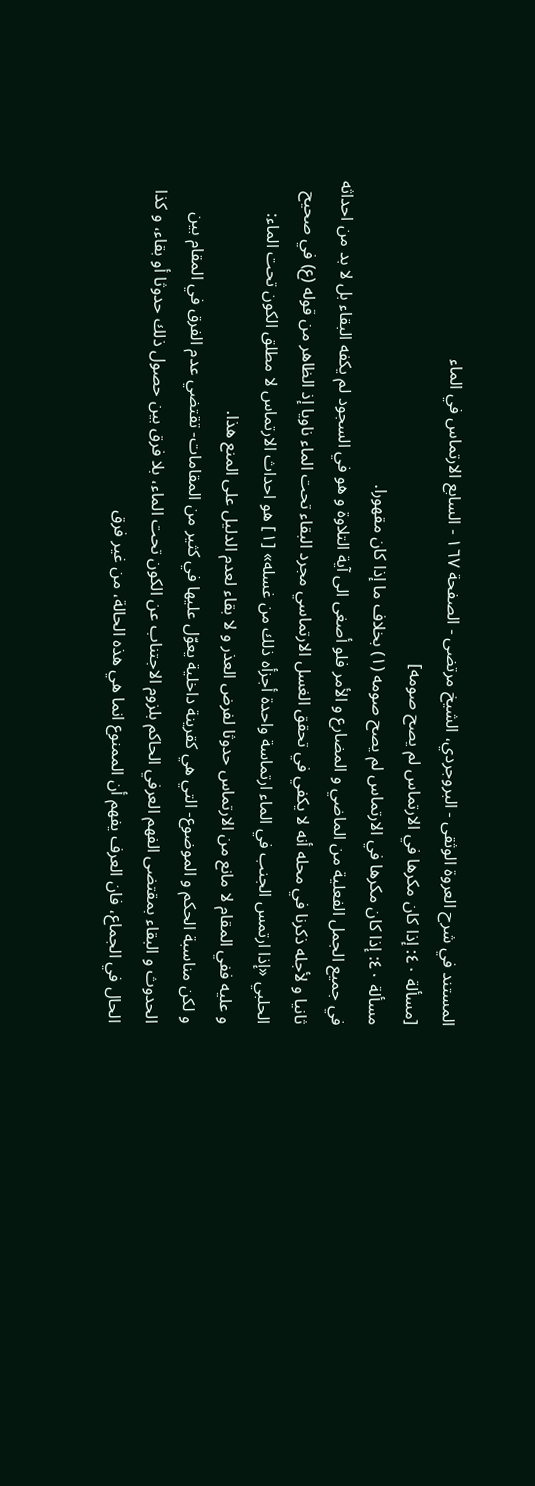المستند في شرح العروة الوثقى - البروجردي، الشيخ مرتضى - الصفحة ١٦٧ - السابع الارتماس في الماء
[مسألة ٤٠: إذا كان مكرها في الارتماس لم يصح صومه]
مسألة ٤٠: إذا كان مكرها في الارتماس لم يصح صومه (١) بخلاف ما إذا كان مقهورا.
في جميع الجمل الفعلية من الماضي و المضارع و الأمر فلو أصغى الى آية التلاوة و هو في السجود لم يكفه البقاء بل لا بد من احداثه ثانيا و لأجله ذكرنا في محله أنه لا يكفي في تحقق الغسل الارتماسي مجرد البقاء تحت الماء ناويا إذ الظاهر من قوله (ع) في صحيح الحلبي «إذا ارتمس الجنب في الماء ارتماسة واحدة أجزأه ذلك من غسله» [١] هو احداث الارتماس لا مطلق الكون تحت الماء:
و عليه ففي المقام لا مانع من الارتماس حدوثا لفرض العذر و لا بقاء لعدم الدليل على المنع هذا.
و لكن مناسبة الحكم و الموضوع- التي هي كقرينة داخلية يعوّل عليها في كثير من المقامات- تقتضي عدم الفرق في المقام بين الحدوث و البقاء بمقتضى الفهم العرفي الحاكم بلزوم الاجتناب عن الكون تحت الماء، بلا فرق بين حصول ذلك حدوثا أو بقاء، و كذا الحال في الجماع، فان العرف يفهم أن الممنوع انما هي هذه الحالة، من غير فرق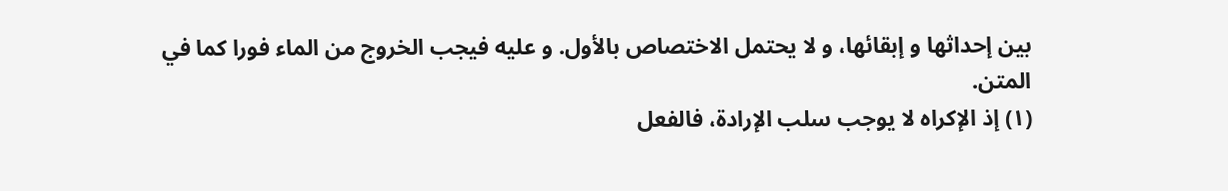بين إحداثها و إبقائها، و لا يحتمل الاختصاص بالأول. و عليه فيجب الخروج من الماء فورا كما في المتن.
(١) إذ الإكراه لا يوجب سلب الإرادة، فالفعل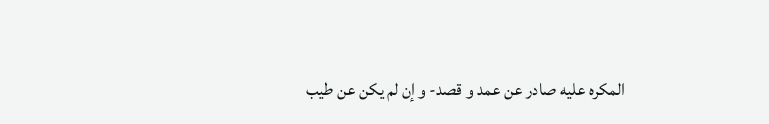المكره عليه صادر عن عمد و قصد- و إن لم يكن عن طيب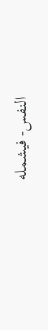النفس- فيشمله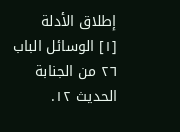إطلاق الأدلة
[١] الوسائل الباب ٢٦ من الجنابة الحديث ١٢.